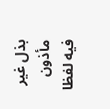بذل غير مأذون فيه لفظا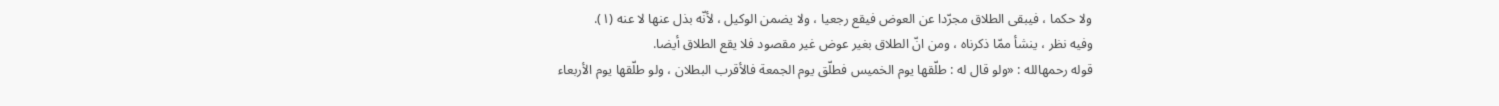ولا حكما ، فيبقى الطلاق مجرّدا عن العوض فيقع رجعيا ، ولا يضمن الوكيل ، لأنّه بذل عنها لا عنه (١).
وفيه نظر ، ينشأ ممّا ذكرناه ، ومن انّ الطلاق بغير عوض غير مقصود فلا يقع الطلاق أيضا.
قوله رحمهالله : «ولو قال له : طلّقها يوم الخميس فطلّق يوم الجمعة فالأقرب البطلان ، ولو طلّقها يوم الأربعاء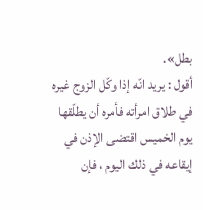بطل».
أقول : يريد انّه إذا وكّل الزوج غيره في طلاق امرأته فأمره أن يطلّقها يوم الخميس اقتضى الإذن في إيقاعه في ذلك اليوم ، فإن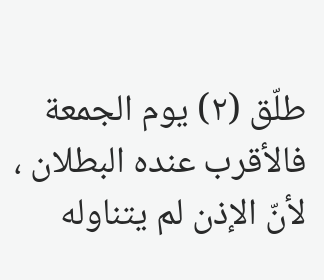طلّق (٢) يوم الجمعة فالأقرب عنده البطلان ، لأنّ الإذن لم يتناوله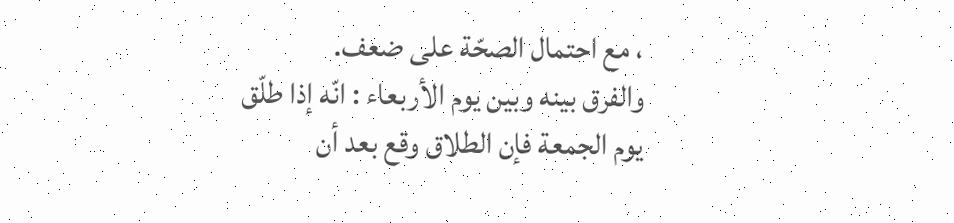، مع احتمال الصحّة على ضعف.
والفرق بينه وبين يوم الأربعاء : انّه إذا طلّق يوم الجمعة فإن الطلاق وقع بعد أن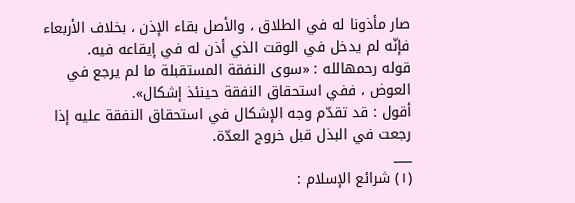صار مأذونا له في الطلاق ، والأصل بقاء الإذن ، بخلاف الأربعاء فإنّه لم يدخل في الوقت الذي أذن له في إيقاعه فيه.
قوله رحمهالله : «سوى النفقة المستقبلة ما لم يرجع في العوض ، ففي استحقاق النفقة حينئذ إشكال».
أقول : قد تقدّم وجه الإشكال في استحقاق النفقة عليه إذا رجعت في البذل قبل خروج العدّة.
___
(١) شرائع الإسلام :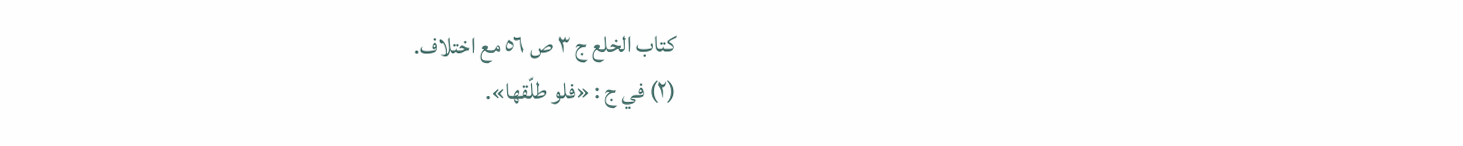كتاب الخلع ج ٣ ص ٥٦ مع اختلاف.
(٢) في ج : «فلو طلّقها».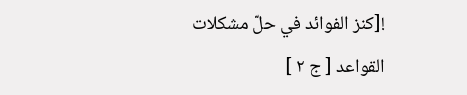![كنز الفوائد في حلّ مشكلات القواعد [ ج ٢ ]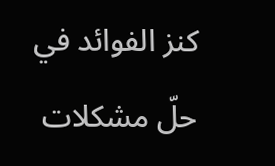كنز الفوائد في حلّ مشكلات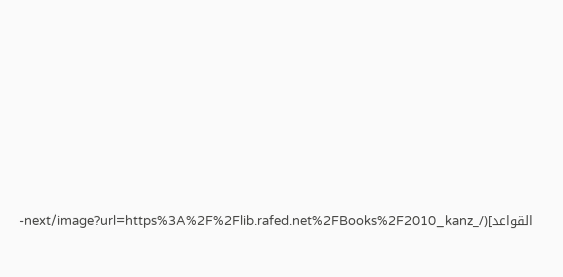القواعد](/_next/image?url=https%3A%2F%2Flib.rafed.net%2FBooks%2F2010_kanz-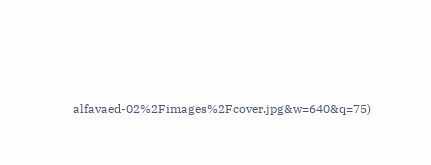alfavaed-02%2Fimages%2Fcover.jpg&w=640&q=75)